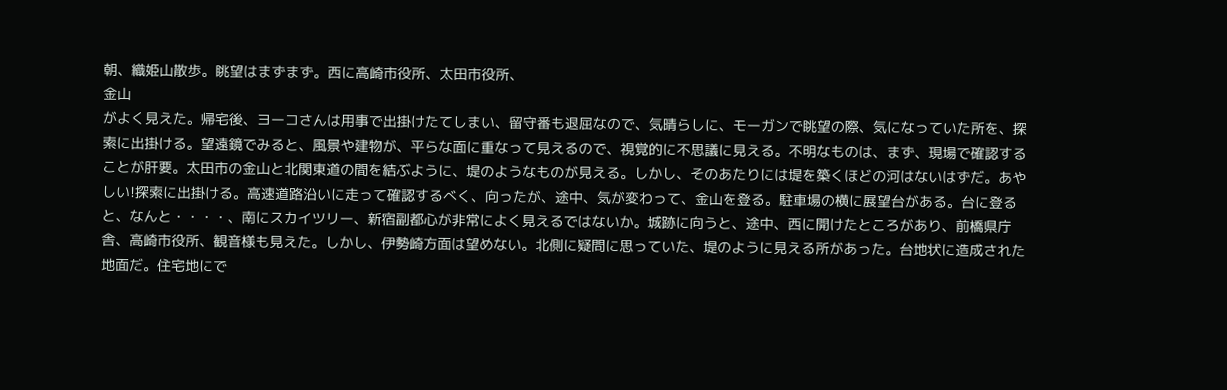朝、織姫山散歩。眺望はまずまず。西に高崎市役所、太田市役所、
金山
がよく見えた。帰宅後、ヨーコさんは用事で出掛けたてしまい、留守番も退屈なので、気晴らしに、モーガンで眺望の際、気になっていた所を、探索に出掛ける。望遠鏡でみると、風景や建物が、平らな面に重なって見えるので、視覚的に不思議に見える。不明なものは、まず、現場で確認することが肝要。太田市の金山と北関東道の間を結ぶように、堤のようなものが見える。しかし、そのあたりには堤を築くほどの河はないはずだ。あやしい!探索に出掛ける。高速道路沿いに走って確認するべく、向ったが、途中、気が変わって、金山を登る。駐車場の横に展望台がある。台に登ると、なんと・・・・、南にスカイツリー、新宿副都心が非常によく見えるではないか。城跡に向うと、途中、西に開けたところがあり、前橋県庁舎、高崎市役所、観音様も見えた。しかし、伊勢崎方面は望めない。北側に疑問に思っていた、堤のように見える所があった。台地状に造成された地面だ。住宅地にで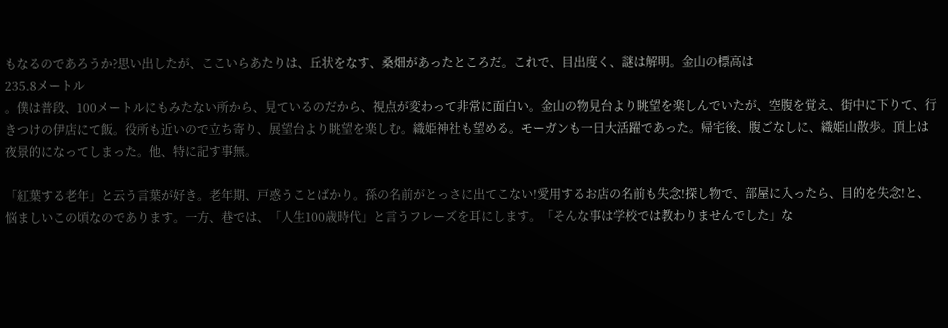もなるのであろうか?思い出したが、ここいらあたりは、丘状をなす、桑畑があったところだ。これで、目出度く、謎は解明。金山の標高は
235.8メートル
。僕は普段、100メートルにもみたない所から、見ているのだから、視点が変わって非常に面白い。金山の物見台より眺望を楽しんでいたが、空腹を覚え、街中に下りて、行きつけの伊店にて飯。役所も近いので立ち寄り、展望台より眺望を楽しむ。織姫神社も望める。モーガンも一日大活躍であった。帰宅後、腹ごなしに、織姫山散歩。頂上は夜景的になってしまった。他、特に記す事無。

「紅葉する老年」と云う言葉が好き。老年期、戸惑うことばかり。孫の名前がとっさに出てこない!愛用するお店の名前も失念!探し物で、部屋に入ったら、目的を失念!と、悩ましいこの頃なのであります。一方、巷では、「人生100歳時代」と言うフレーズを耳にします。「そんな事は学校では教わりませんでした」な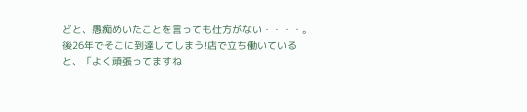どと、愚痴めいたことを言っても仕方がない・・・・。
後26年でそこに到達してしまう!店で立ち働いていると、「よく頑張ってますね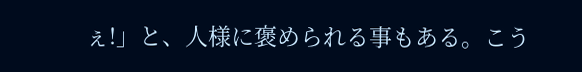ぇ!」と、人様に褒められる事もある。こう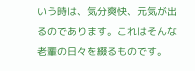いう時は、気分爽快、元気が出るのであります。これはそんな老輩の日々を綴るものです。